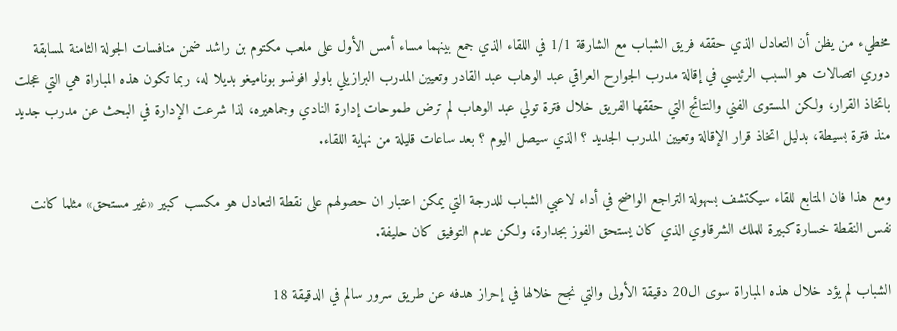مخطيء من يظن أن التعادل الذي حققه فريق الشباب مع الشارقة 1/1 في اللقاء الذي جمع بينهما مساء أمس الأول على ملعب مكتوم بن راشد ضمن منافسات الجولة الثامنة لمسابقة دوري اتصالات هو السبب الرئيسي في إقالة مدرب الجوارح العراقي عبد الوهاب عبد القادر وتعيين المدرب البرازيلي باولو افونسو بوناميغو بديلا له، ربما تكون هذه المباراة هي التي عجلت باتخاذ القرار، ولكن المستوى الفني والنتائج التي حققها الفريق خلال فترة تولي عبد الوهاب لم ترض طموحات إدارة النادي وجماهيره، لذا شرعت الإدارة في البحث عن مدرب جديد منذ فترة بسيطة، بدليل اتخاذ قرار الإقالة وتعيين المدرب الجديد ؟ الذي سيصل اليوم ؟ بعد ساعات قليلة من نهاية اللقاء.

ومع هذا فان المتابع للقاء سيكتشف بسهولة التراجع الواضح في أداء لاعبي الشباب للدرجة التي يمكن اعتبار ان حصولهم على نقطة التعادل هو مكسب كبير «غير مستحق» مثلما كانت نفس النقطة خسارة كبيرة للملك الشرقاوي الذي كان يستحق الفوز بجدارة، ولكن عدم التوفيق كان حليفة.

الشباب لم يؤد خلال هذه المباراة سوى ال20 دقيقة الأولى والتي نجح خلالها في إحراز هدفه عن طريق سرور سالم في الدقيقة 18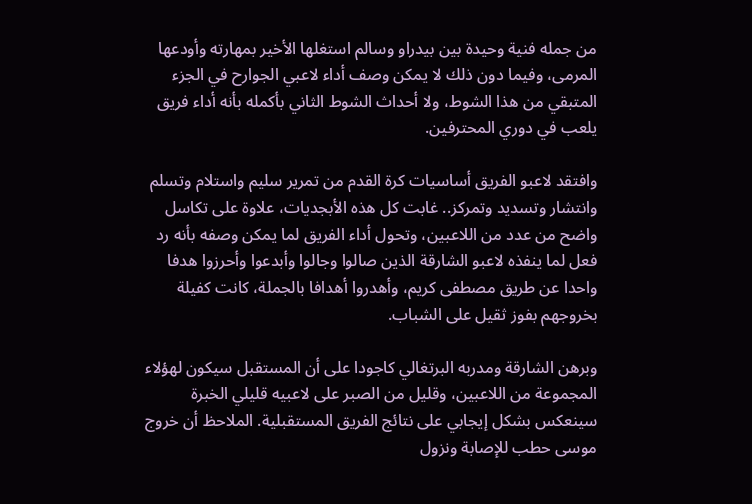من جمله فنية وحيدة بين بيدراو وسالم استغلها الأخير بمهارته وأودعها المرمى، وفيما دون ذلك لا يمكن وصف أداء لاعبي الجوارح في الجزء المتبقي من هذا الشوط، ولا أحداث الشوط الثاني بأكمله بأنه أداء فريق يلعب في دوري المحترفين.

وافتقد لاعبو الفريق أساسيات كرة القدم من تمرير سليم واستلام وتسلم وانتشار وتسديد وتمركز.. غابت كل هذه الأبجديات، علاوة على تكاسل واضح من عدد من اللاعبين، وتحول أداء الفريق لما يمكن وصفه بأنه رد فعل لما ينفذه لاعبو الشارقة الذين صالوا وجالوا وأبدعوا وأحرزوا هدفا واحدا عن طريق مصطفى كريم، وأهدروا أهدافا بالجملة، كانت كفيلة بخروجهم بفوز ثقيل على الشباب.

وبرهن الشارقة ومدربه البرتغالي كاجودا على أن المستقبل سيكون لهؤلاء المجموعة من اللاعبين، وقليل من الصبر على لاعبيه قليلي الخبرة سينعكس بشكل إيجابي على نتائج الفريق المستقبلية. الملاحظ أن خروج موسى حطب للإصابة ونزول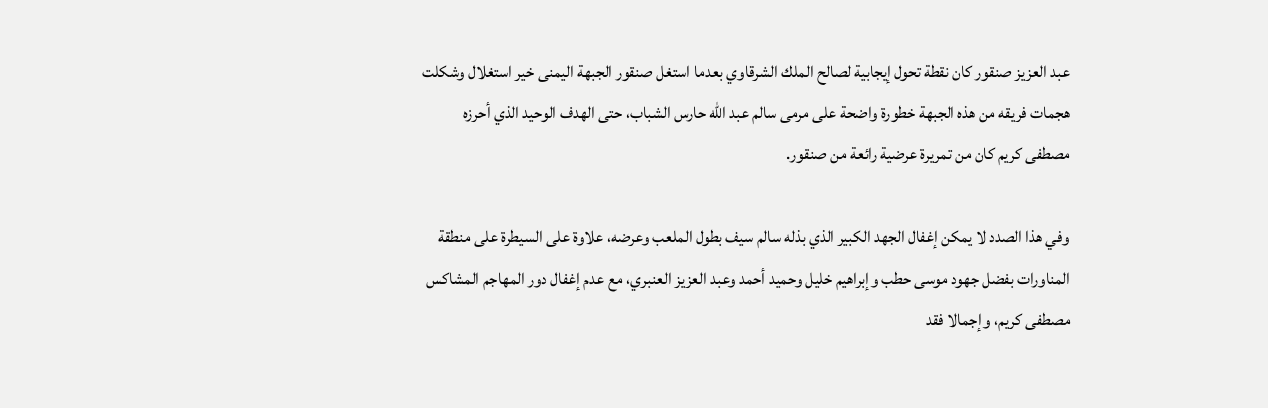عبد العزيز صنقور كان نقطة تحول إيجابية لصالح الملك الشرقاوي بعدما استغل صنقور الجبهة اليمنى خير استغلال وشكلت هجمات فريقه من هذه الجبهة خطورة واضحة على مرمى سالم عبد الله حارس الشباب، حتى الهدف الوحيد الذي أحرزه مصطفى كريم كان من تمريرة عرضية رائعة من صنقور.

وفي هذا الصدد لا يمكن إغفال الجهد الكبير الذي بذله سالم سيف بطول الملعب وعرضه، علاوة على السيطرة على منطقة المناورات بفضل جهود موسى حطب وإبراهيم خليل وحميد أحمد وعبد العزيز العنبري، مع عدم إغفال دور المهاجم المشاكس مصطفى كريم، وإجمالا فقد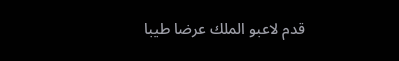قدم لاعبو الملك عرضا طيبا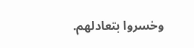وخسروا بتعادلهم.